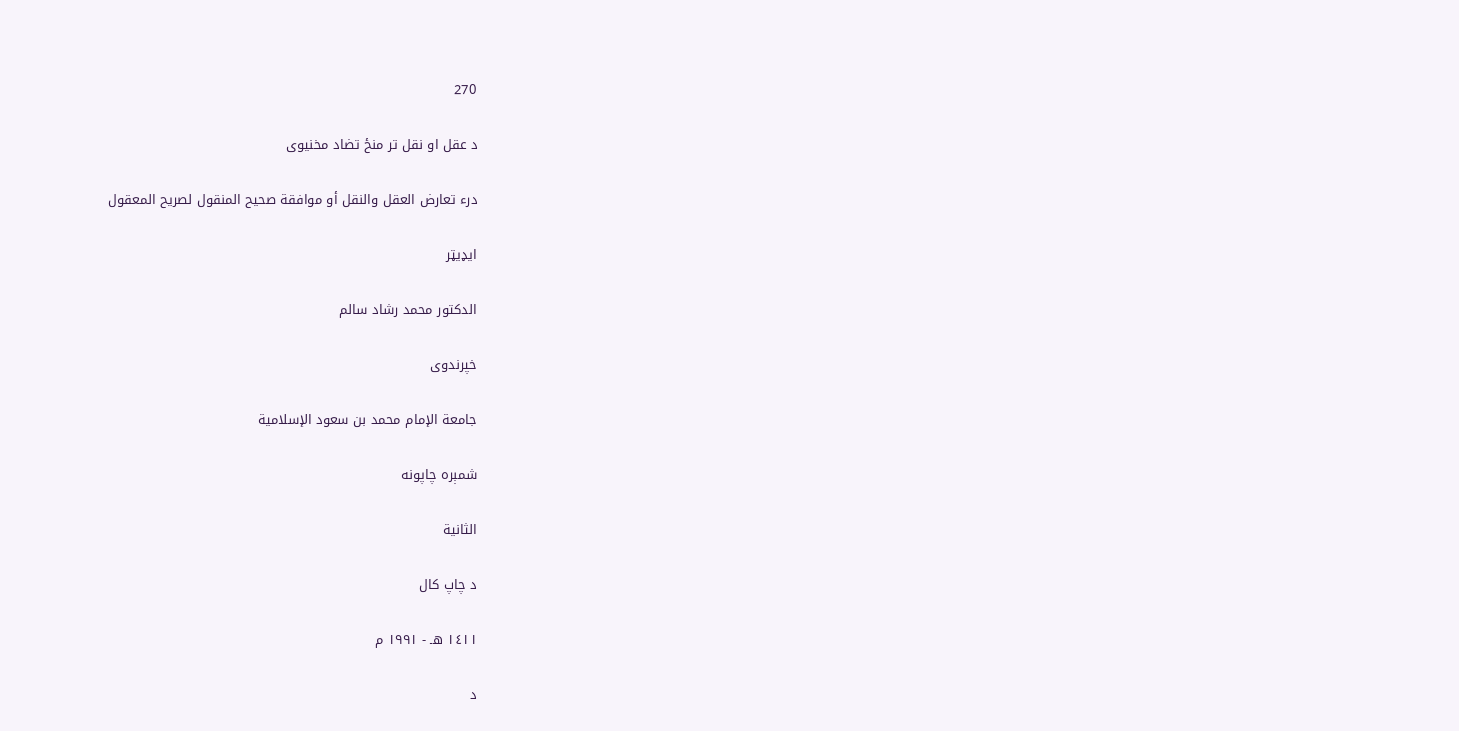270

د عقل او نقل تر منځ تضاد مخنیوی

درء تعارض العقل والنقل أو موافقة صحيح المنقول لصريح المعقول

ایډیټر

الدكتور محمد رشاد سالم

خپرندوی

جامعة الإمام محمد بن سعود الإسلامية

شمېره چاپونه

الثانية

د چاپ کال

١٤١١ هـ - ١٩٩١ م

د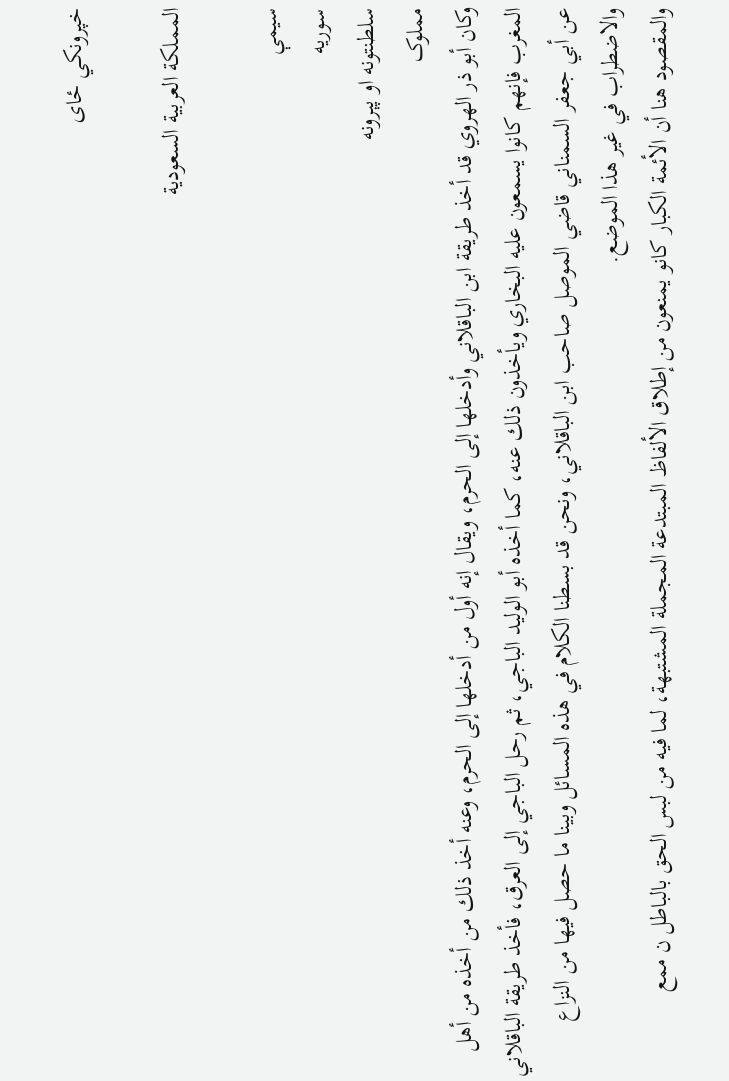خپرونکي ځای

المملكة العربية السعودية

سیمې
سوریه
سلطنتونه او پېرونه
مملوک
وكان أبو ذر الهروي قد أخذ طريقة ابن الباقلاني وأدخلها إلى الحرم، ويقال إنه أول من أدخلها إلى الحرم، وعنه أخذ ذلك من أخذه من أهل المغرب فإنهم كانوا يسمعون عليه البخاري ويأخذون ذلك عنه، كما أخذه أبو الوليد الباجي، ثم رحل الباجي إلى العرق، فأخذ طريقة الباقلاني عن أبي جعفر السمناني قاضي الموصل صاحب ابن الباقلاني، ونحن قد بسطنا الكلام في هذه المسائل وبينا ما حصل فيها من النزاع والاضطراب في غير هذا الموضع.
والمقصود هنا أن الأئمة الكبار كانو يمنعون من إطلاق الألفاظ المبتدعة المجملة المشتبهة، لما فيه من لبس الحق بالباطل ن ممع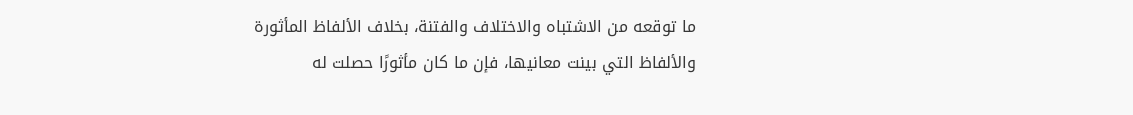ما توقعه من الاشتباه والاختلاف والفتنة، بخلاف الألفاظ المأثورة والألفاظ التي بينت معانيها، فإن ما كان مأثورًا حصلت له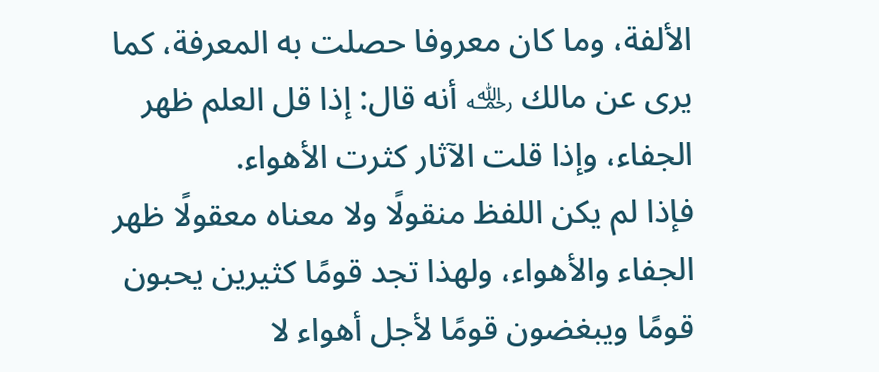الألفة، وما كان معروفا حصلت به المعرفة، كما يرى عن مالك ﵀ أنه قال: إذا قل العلم ظهر الجفاء، وإذا قلت الآثار كثرت الأهواء.
فإذا لم يكن اللفظ منقولًا ولا معناه معقولًا ظهر الجفاء والأهواء، ولهذا تجد قومًا كثيرين يحبون قومًا ويبغضون قومًا لأجل أهواء لا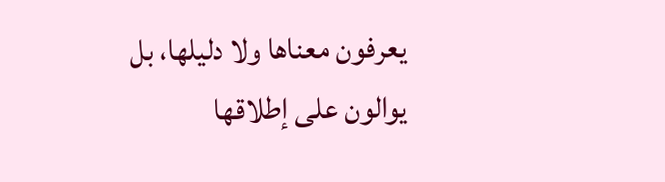يعرفون معناها ولا دليلها، بل يوالون على إطلاقها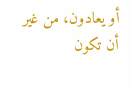أو يعادون، من غير أن تكون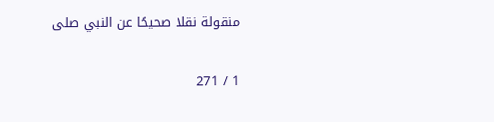منقولة نقلا صحيحًا عن النبي صلى

1 / 271